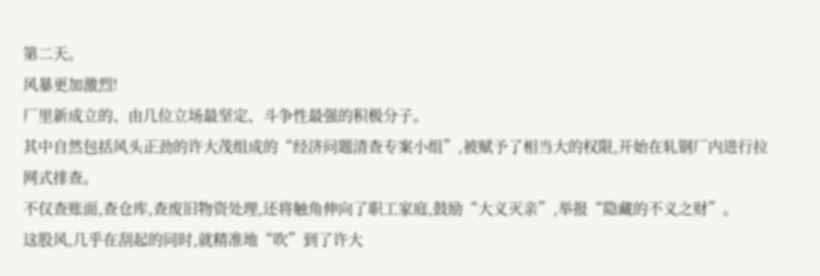第二天。
风暴更加激烈!
厂里新成立的、由几位立场最坚定、斗争性最强的积极分子。
其中自然包括风头正劲的许大茂组成的“经济问题清查专案小组”,被赋予了相当大的权限,开始在轧钢厂内进行拉网式排查。
不仅查账面,查仓库,查废旧物资处理,还将触角伸向了职工家庭,鼓励“大义灭亲”,举报“隐藏的不义之财”。
这股风,几乎在刮起的同时,就精准地“吹”到了许大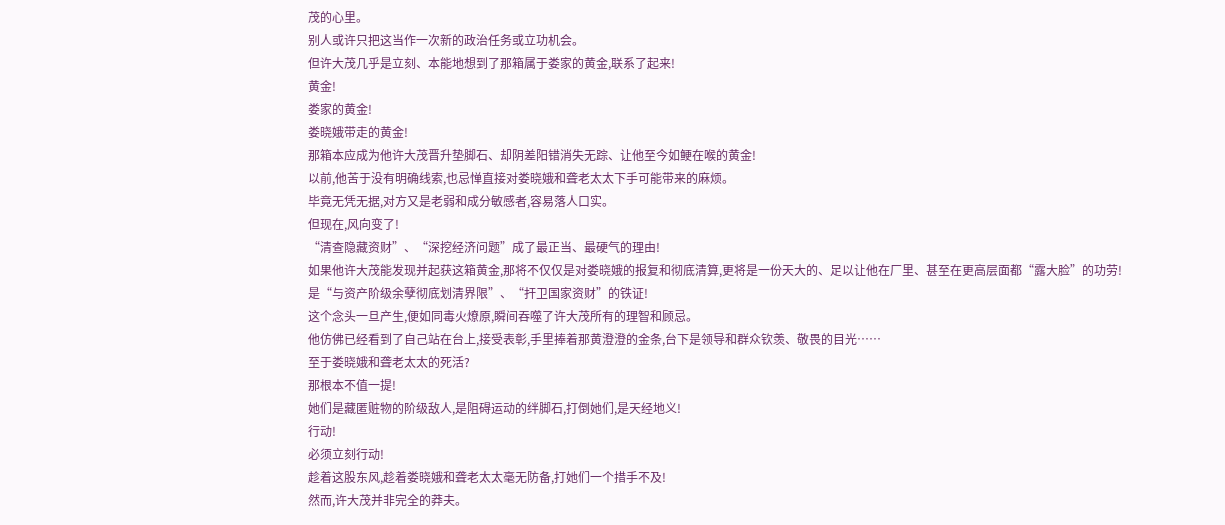茂的心里。
别人或许只把这当作一次新的政治任务或立功机会。
但许大茂几乎是立刻、本能地想到了那箱属于娄家的黄金,联系了起来!
黄金!
娄家的黄金!
娄晓娥带走的黄金!
那箱本应成为他许大茂晋升垫脚石、却阴差阳错消失无踪、让他至今如鲠在喉的黄金!
以前,他苦于没有明确线索,也忌惮直接对娄晓娥和聋老太太下手可能带来的麻烦。
毕竟无凭无据,对方又是老弱和成分敏感者,容易落人口实。
但现在,风向变了!
“清查隐藏资财”、“深挖经济问题”成了最正当、最硬气的理由!
如果他许大茂能发现并起获这箱黄金,那将不仅仅是对娄晓娥的报复和彻底清算,更将是一份天大的、足以让他在厂里、甚至在更高层面都“露大脸”的功劳!
是“与资产阶级余孽彻底划清界限”、“扞卫国家资财”的铁证!
这个念头一旦产生,便如同毒火燎原,瞬间吞噬了许大茂所有的理智和顾忌。
他仿佛已经看到了自己站在台上,接受表彰,手里捧着那黄澄澄的金条,台下是领导和群众钦羡、敬畏的目光……
至于娄晓娥和聋老太太的死活?
那根本不值一提!
她们是藏匿赃物的阶级敌人,是阻碍运动的绊脚石,打倒她们,是天经地义!
行动!
必须立刻行动!
趁着这股东风,趁着娄晓娥和聋老太太毫无防备,打她们一个措手不及!
然而,许大茂并非完全的莽夫。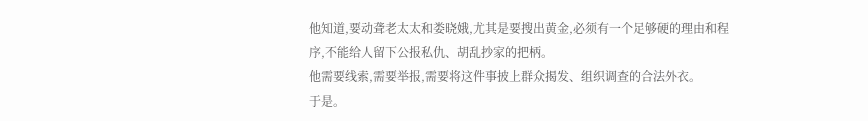他知道,要动聋老太太和娄晓娥,尤其是要搜出黄金,必须有一个足够硬的理由和程序,不能给人留下公报私仇、胡乱抄家的把柄。
他需要线索,需要举报,需要将这件事披上群众揭发、组织调查的合法外衣。
于是。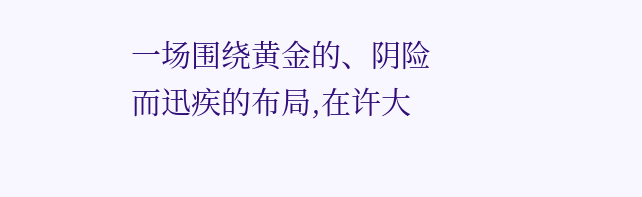一场围绕黄金的、阴险而迅疾的布局,在许大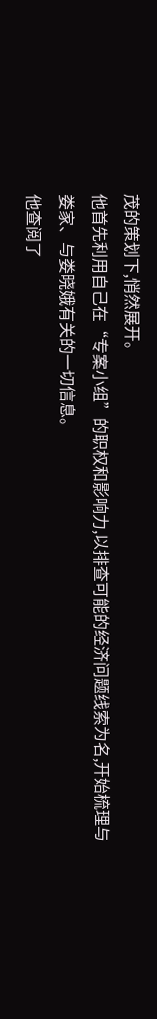茂的策划下,悄然展开。
他首先利用自己在“专案小组”的职权和影响力,以排查可能的经济问题线索为名,开始梳理与娄家、与娄晓娥有关的一切信息。
他查阅了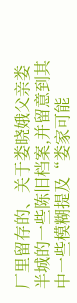厂里留存的、关于娄晓娥父亲娄半城的一些陈旧档案,并留意到其中一些模糊提及“娄家可能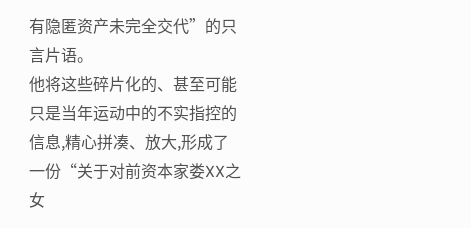有隐匿资产未完全交代”的只言片语。
他将这些碎片化的、甚至可能只是当年运动中的不实指控的信息,精心拼凑、放大,形成了一份“关于对前资本家娄XX之女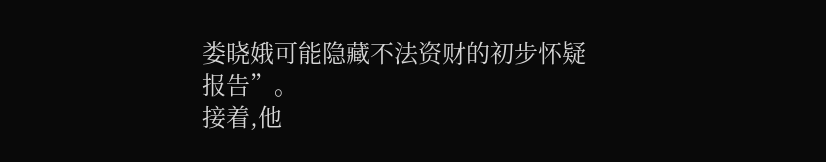娄晓娥可能隐藏不法资财的初步怀疑报告”。
接着,他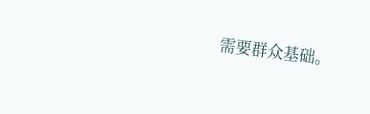需要群众基础。